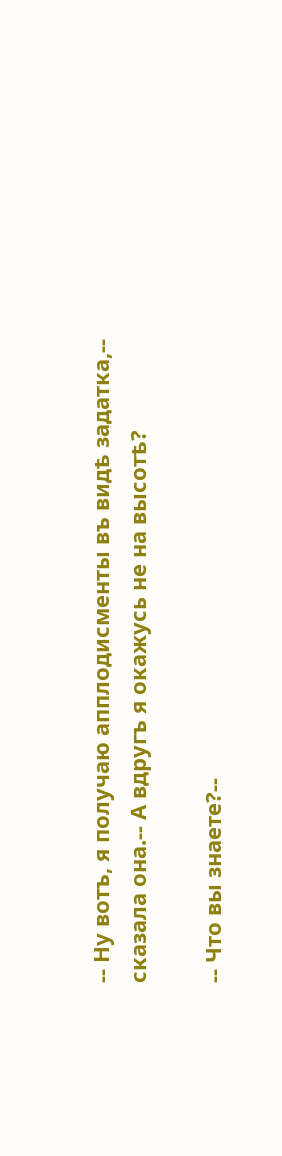-- Ну вотъ, я получаю апплодисменты въ видѣ задатка,-- сказала она.-- А вдругъ я окажусь не на высотѣ?

-- Что вы знаете?--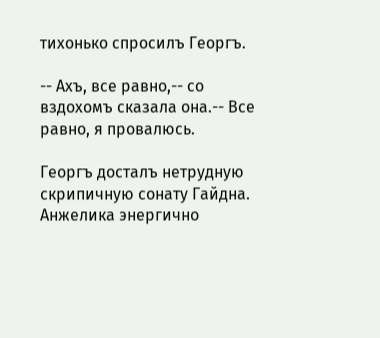тихонько спросилъ Георгъ.

-- Ахъ, все равно,-- со вздохомъ сказала она.-- Все равно, я провалюсь.

Георгъ досталъ нетрудную скрипичную сонату Гайдна. Анжелика энергично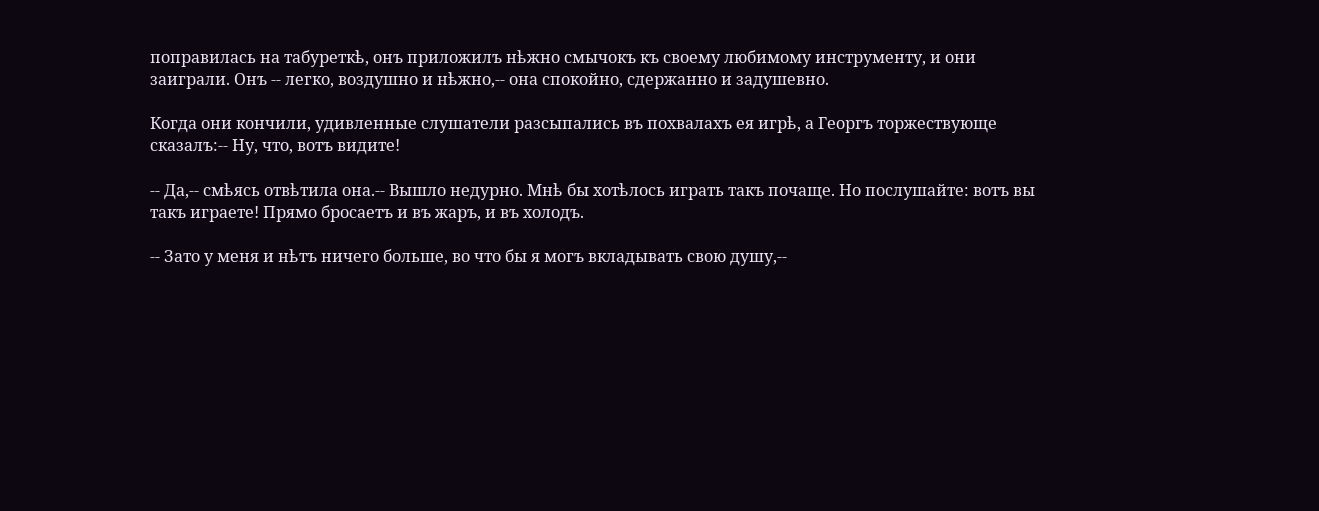поправилась на табуреткѣ, онъ приложилъ нѣжно смычокъ къ своему любимому инструменту, и они заиграли. Онъ -- легко, воздушно и нѣжно,-- она спокойно, сдержанно и задушевно.

Когда они кончили, удивленные слушатели разсыпались въ похвалахъ ея игрѣ, а Георгъ торжествующе сказалъ:-- Ну, что, вотъ видите!

-- Да,-- смѣясь отвѣтила она.-- Вышло недурно. Мнѣ бы хотѣлось играть такъ почаще. Но послушайте: вотъ вы такъ играете! Прямо бросаетъ и въ жаръ, и въ холодъ.

-- Зато у меня и нѣтъ ничего больше, во что бы я могъ вкладывать свою душу,--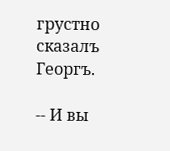грустно сказалъ Георгъ.

-- И вы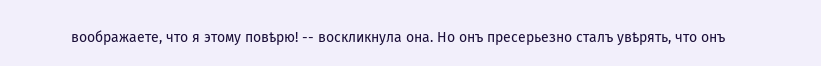воображаете, что я этому повѣрю! -- воскликнула она. Но онъ пресерьезно сталъ увѣрять, что онъ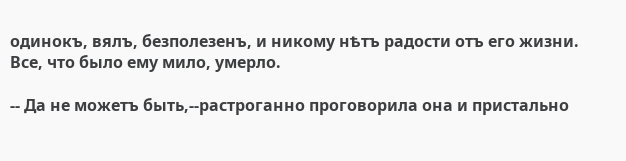одинокъ, вялъ, безполезенъ, и никому нѣтъ радости отъ его жизни. Все, что было ему мило, умерло.

-- Да не можетъ быть,--растроганно проговорила она и пристально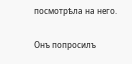посмотрѣла на него.

Онъ попросилъ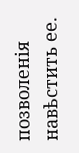позволенія навѣстить ее.